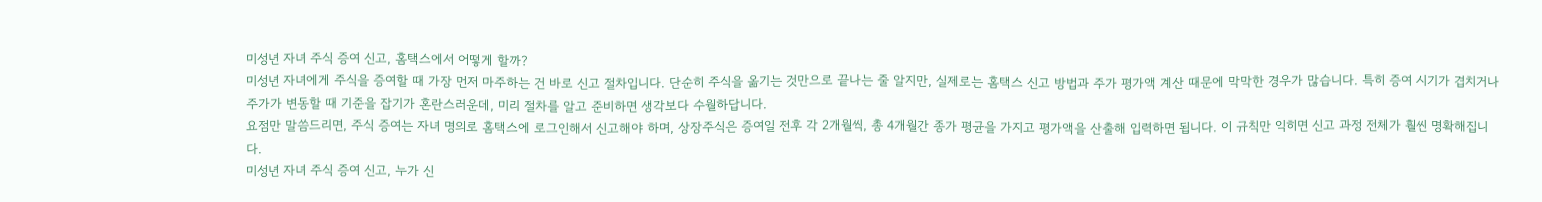미성년 자녀 주식 증여 신고, 홈택스에서 어떻게 할까?
미성년 자녀에게 주식을 증여할 때 가장 먼저 마주하는 건 바로 신고 절차입니다. 단순히 주식을 옮기는 것만으로 끝나는 줄 알지만, 실제로는 홈택스 신고 방법과 주가 평가액 계산 때문에 막막한 경우가 많습니다. 특히 증여 시기가 겹치거나 주가가 변동할 때 기준을 잡기가 혼란스러운데, 미리 절차를 알고 준비하면 생각보다 수월하답니다.
요점만 말씀드리면, 주식 증여는 자녀 명의로 홈택스에 로그인해서 신고해야 하며, 상장주식은 증여일 전후 각 2개월씩, 총 4개월간 종가 평균을 가지고 평가액을 산출해 입력하면 됩니다. 이 규칙만 익히면 신고 과정 전체가 훨씬 명확해집니다.
미성년 자녀 주식 증여 신고, 누가 신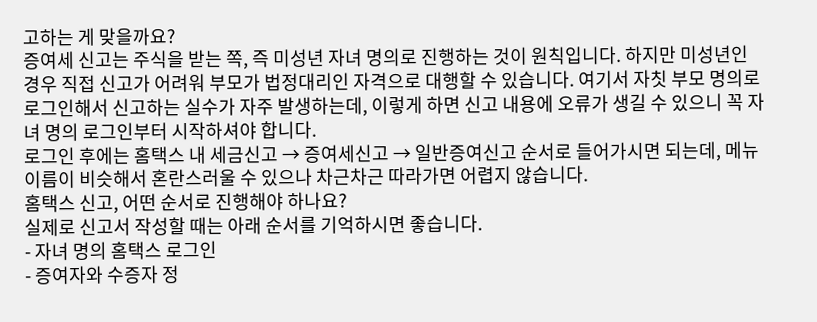고하는 게 맞을까요?
증여세 신고는 주식을 받는 쪽, 즉 미성년 자녀 명의로 진행하는 것이 원칙입니다. 하지만 미성년인 경우 직접 신고가 어려워 부모가 법정대리인 자격으로 대행할 수 있습니다. 여기서 자칫 부모 명의로 로그인해서 신고하는 실수가 자주 발생하는데, 이렇게 하면 신고 내용에 오류가 생길 수 있으니 꼭 자녀 명의 로그인부터 시작하셔야 합니다.
로그인 후에는 홈택스 내 세금신고 → 증여세신고 → 일반증여신고 순서로 들어가시면 되는데, 메뉴 이름이 비슷해서 혼란스러울 수 있으나 차근차근 따라가면 어렵지 않습니다.
홈택스 신고, 어떤 순서로 진행해야 하나요?
실제로 신고서 작성할 때는 아래 순서를 기억하시면 좋습니다.
- 자녀 명의 홈택스 로그인
- 증여자와 수증자 정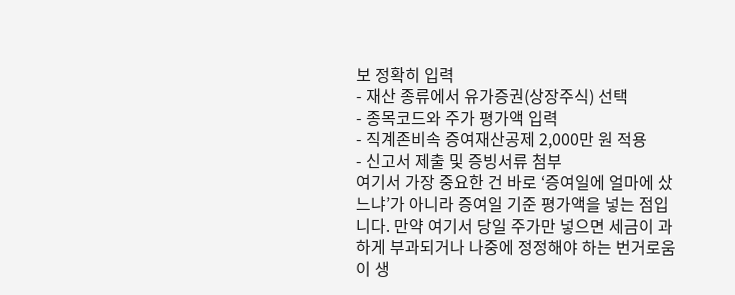보 정확히 입력
- 재산 종류에서 유가증권(상장주식) 선택
- 종목코드와 주가 평가액 입력
- 직계존비속 증여재산공제 2,000만 원 적용
- 신고서 제출 및 증빙서류 첨부
여기서 가장 중요한 건 바로 ‘증여일에 얼마에 샀느냐’가 아니라 증여일 기준 평가액을 넣는 점입니다. 만약 여기서 당일 주가만 넣으면 세금이 과하게 부과되거나 나중에 정정해야 하는 번거로움이 생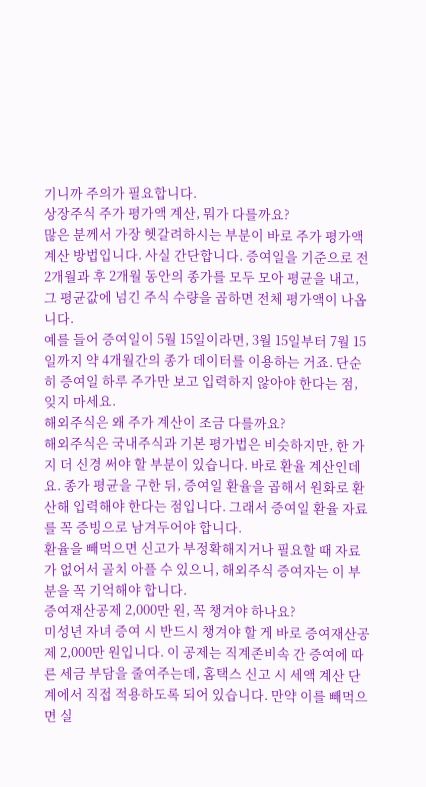기니까 주의가 필요합니다.
상장주식 주가 평가액 계산, 뭐가 다를까요?
많은 분께서 가장 헷갈려하시는 부분이 바로 주가 평가액 계산 방법입니다. 사실 간단합니다. 증여일을 기준으로 전 2개월과 후 2개월 동안의 종가를 모두 모아 평균을 내고, 그 평균값에 넘긴 주식 수량을 곱하면 전체 평가액이 나옵니다.
예를 들어 증여일이 5월 15일이라면, 3월 15일부터 7월 15일까지 약 4개월간의 종가 데이터를 이용하는 거죠. 단순히 증여일 하루 주가만 보고 입력하지 않아야 한다는 점, 잊지 마세요.
해외주식은 왜 주가 계산이 조금 다를까요?
해외주식은 국내주식과 기본 평가법은 비슷하지만, 한 가지 더 신경 써야 할 부분이 있습니다. 바로 환율 계산인데요. 종가 평균을 구한 뒤, 증여일 환율을 곱해서 원화로 환산해 입력해야 한다는 점입니다. 그래서 증여일 환율 자료를 꼭 증빙으로 남겨두어야 합니다.
환율을 빼먹으면 신고가 부정확해지거나 필요할 때 자료가 없어서 골치 아플 수 있으니, 해외주식 증여자는 이 부분을 꼭 기억해야 합니다.
증여재산공제 2,000만 원, 꼭 챙겨야 하나요?
미성년 자녀 증여 시 반드시 챙겨야 할 게 바로 증여재산공제 2,000만 원입니다. 이 공제는 직계존비속 간 증여에 따른 세금 부담을 줄여주는데, 홈택스 신고 시 세액 계산 단계에서 직접 적용하도록 되어 있습니다. 만약 이를 빼먹으면 실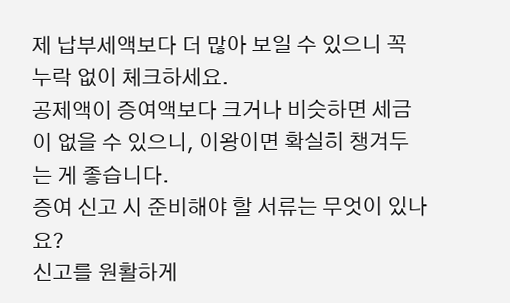제 납부세액보다 더 많아 보일 수 있으니 꼭 누락 없이 체크하세요.
공제액이 증여액보다 크거나 비슷하면 세금이 없을 수 있으니, 이왕이면 확실히 챙겨두는 게 좋습니다.
증여 신고 시 준비해야 할 서류는 무엇이 있나요?
신고를 원활하게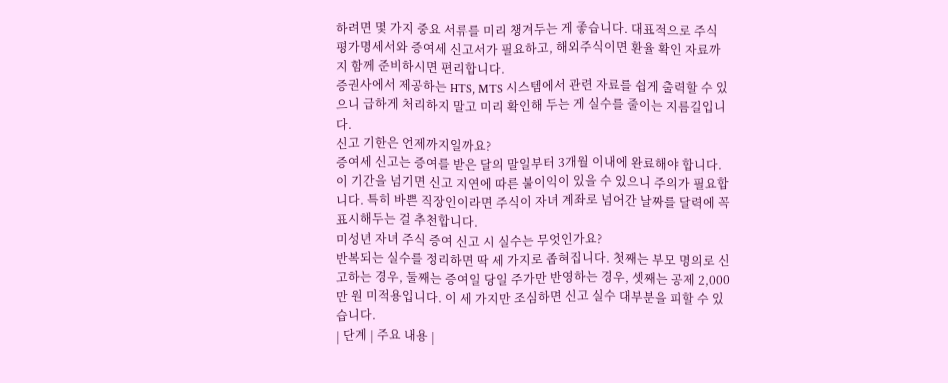하려면 몇 가지 중요 서류를 미리 챙겨두는 게 좋습니다. 대표적으로 주식 평가명세서와 증여세 신고서가 필요하고, 해외주식이면 환율 확인 자료까지 함께 준비하시면 편리합니다.
증권사에서 제공하는 HTS, MTS 시스템에서 관련 자료를 쉽게 출력할 수 있으니 급하게 처리하지 말고 미리 확인해 두는 게 실수를 줄이는 지름길입니다.
신고 기한은 언제까지일까요?
증여세 신고는 증여를 받은 달의 말일부터 3개월 이내에 완료해야 합니다. 이 기간을 넘기면 신고 지연에 따른 불이익이 있을 수 있으니 주의가 필요합니다. 특히 바쁜 직장인이라면 주식이 자녀 계좌로 넘어간 날짜를 달력에 꼭 표시해두는 걸 추천합니다.
미성년 자녀 주식 증여 신고 시 실수는 무엇인가요?
반복되는 실수를 정리하면 딱 세 가지로 좁혀집니다. 첫째는 부모 명의로 신고하는 경우, 둘째는 증여일 당일 주가만 반영하는 경우, 셋째는 공제 2,000만 원 미적용입니다. 이 세 가지만 조심하면 신고 실수 대부분을 피할 수 있습니다.
| 단계 | 주요 내용 |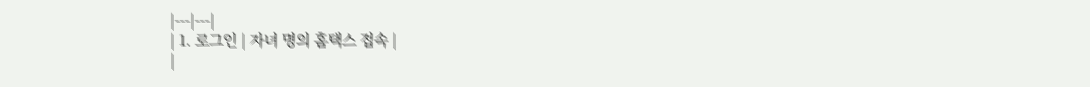|---|---|
| 1. 로그인 | 자녀 명의 홈택스 접속 |
|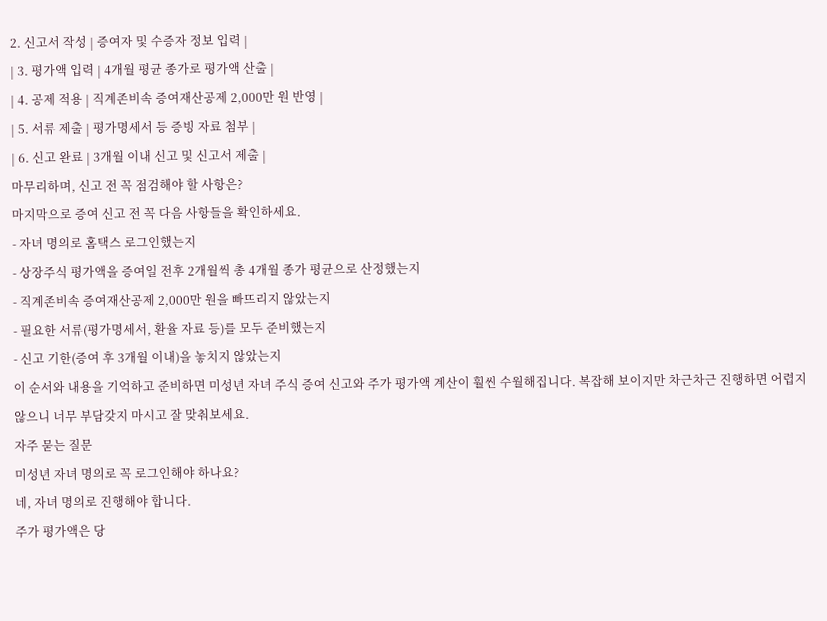2. 신고서 작성 | 증여자 및 수증자 정보 입력 |
| 3. 평가액 입력 | 4개월 평균 종가로 평가액 산출 |
| 4. 공제 적용 | 직계존비속 증여재산공제 2,000만 원 반영 |
| 5. 서류 제출 | 평가명세서 등 증빙 자료 첨부 |
| 6. 신고 완료 | 3개월 이내 신고 및 신고서 제출 |
마무리하며, 신고 전 꼭 점검해야 할 사항은?
마지막으로 증여 신고 전 꼭 다음 사항들을 확인하세요.
- 자녀 명의로 홈택스 로그인했는지
- 상장주식 평가액을 증여일 전후 2개월씩 총 4개월 종가 평균으로 산정했는지
- 직계존비속 증여재산공제 2,000만 원을 빠뜨리지 않았는지
- 필요한 서류(평가명세서, 환율 자료 등)를 모두 준비했는지
- 신고 기한(증여 후 3개월 이내)을 놓치지 않았는지
이 순서와 내용을 기억하고 준비하면 미성년 자녀 주식 증여 신고와 주가 평가액 계산이 훨씬 수월해집니다. 복잡해 보이지만 차근차근 진행하면 어렵지 않으니 너무 부담갖지 마시고 잘 맞춰보세요.
자주 묻는 질문
미성년 자녀 명의로 꼭 로그인해야 하나요?
네, 자녀 명의로 진행해야 합니다.
주가 평가액은 당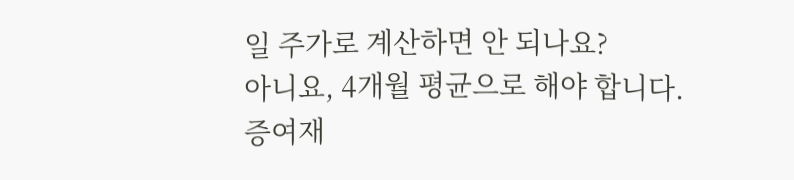일 주가로 계산하면 안 되나요?
아니요, 4개월 평균으로 해야 합니다.
증여재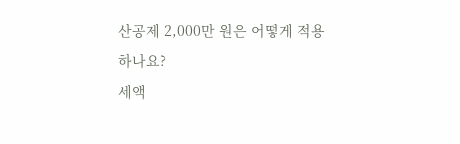산공제 2,000만 원은 어떻게 적용하나요?
세액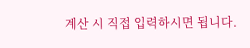계산 시 직접 입력하시면 됩니다.